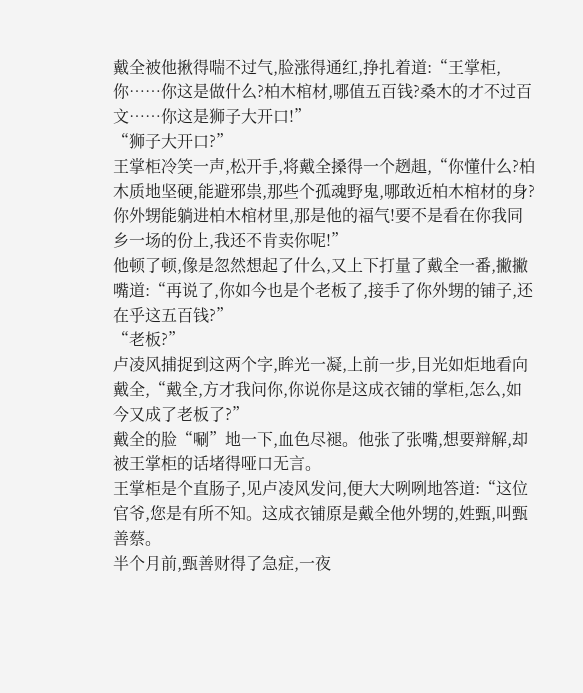戴全被他揪得喘不过气,脸涨得通红,挣扎着道:“王掌柜,你……你这是做什么?柏木棺材,哪值五百钱?桑木的才不过百文……你这是狮子大开口!”
“狮子大开口?”
王掌柜冷笑一声,松开手,将戴全搡得一个趔趄,“你懂什么?柏木质地坚硬,能避邪祟,那些个孤魂野鬼,哪敢近柏木棺材的身?
你外甥能躺进柏木棺材里,那是他的福气!要不是看在你我同乡一场的份上,我还不肯卖你呢!”
他顿了顿,像是忽然想起了什么,又上下打量了戴全一番,撇撇嘴道:“再说了,你如今也是个老板了,接手了你外甥的铺子,还在乎这五百钱?”
“老板?”
卢凌风捕捉到这两个字,眸光一凝,上前一步,目光如炬地看向戴全,“戴全,方才我问你,你说你是这成衣铺的掌柜,怎么,如今又成了老板了?”
戴全的脸“唰”地一下,血色尽褪。他张了张嘴,想要辩解,却被王掌柜的话堵得哑口无言。
王掌柜是个直肠子,见卢凌风发问,便大大咧咧地答道:“这位官爷,您是有所不知。这成衣铺原是戴全他外甥的,姓甄,叫甄善蔡。
半个月前,甄善财得了急症,一夜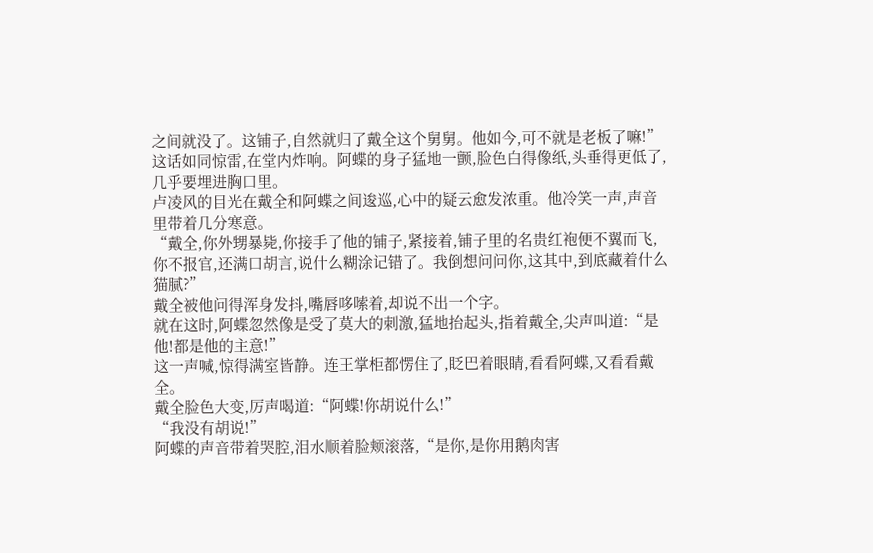之间就没了。这铺子,自然就归了戴全这个舅舅。他如今,可不就是老板了嘛!”
这话如同惊雷,在堂内炸响。阿蝶的身子猛地一颤,脸色白得像纸,头垂得更低了,几乎要埋进胸口里。
卢凌风的目光在戴全和阿蝶之间逡巡,心中的疑云愈发浓重。他冷笑一声,声音里带着几分寒意。
“戴全,你外甥暴毙,你接手了他的铺子,紧接着,铺子里的名贵红袍便不翼而飞,你不报官,还满口胡言,说什么糊涂记错了。我倒想问问你,这其中,到底藏着什么猫腻?”
戴全被他问得浑身发抖,嘴唇哆嗦着,却说不出一个字。
就在这时,阿蝶忽然像是受了莫大的刺激,猛地抬起头,指着戴全,尖声叫道:“是他!都是他的主意!”
这一声喊,惊得满室皆静。连王掌柜都愣住了,眨巴着眼睛,看看阿蝶,又看看戴全。
戴全脸色大变,厉声喝道:“阿蝶!你胡说什么!”
“我没有胡说!”
阿蝶的声音带着哭腔,泪水顺着脸颊滚落,“是你,是你用鹅肉害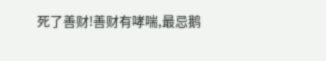死了善财!善财有哮喘,最忌鹅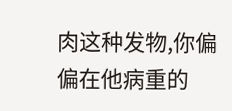肉这种发物,你偏偏在他病重的